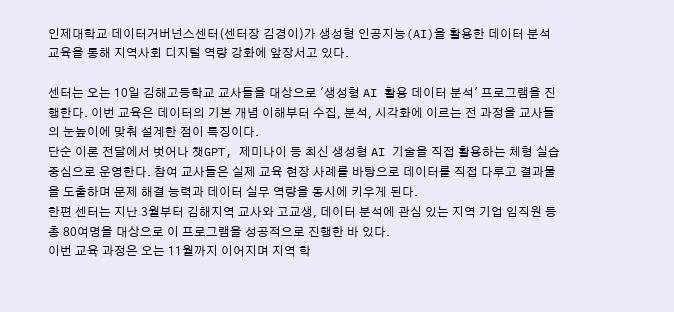인제대학교 데이터거버넌스센터(센터장 김경이)가 생성형 인공지능(AI)을 활용한 데이터 분석 교육을 통해 지역사회 디지털 역량 강화에 앞장서고 있다.

센터는 오는 10일 김해고등학교 교사들을 대상으로 '생성형 AI 활용 데이터 분석' 프로그램을 진행한다. 이번 교육은 데이터의 기본 개념 이해부터 수집, 분석, 시각화에 이르는 전 과정을 교사들의 눈높이에 맞춰 설계한 점이 특징이다.
단순 이론 전달에서 벗어나 챗GPT, 제미나이 등 최신 생성형 AI 기술을 직접 활용하는 체형 실습 중심으로 운영한다. 참여 교사들은 실제 교육 현장 사례를 바탕으로 데이터를 직접 다루고 결과물을 도출하며 문제 해결 능력과 데이터 실무 역량을 동시에 키우게 된다.
한편 센터는 지난 3월부터 김해지역 교사와 고교생, 데이터 분석에 관심 있는 지역 기업 임직원 등 총 80여명을 대상으로 이 프로그램을 성공적으로 진행한 바 있다.
이번 교육 과정은 오는 11월까지 이어지며 지역 학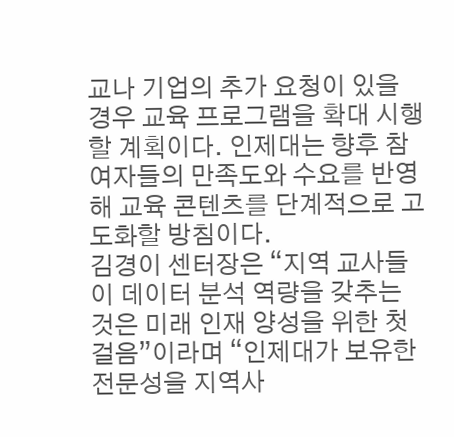교나 기업의 추가 요청이 있을 경우 교육 프로그램을 확대 시행할 계획이다. 인제대는 향후 참여자들의 만족도와 수요를 반영해 교육 콘텐츠를 단계적으로 고도화할 방침이다.
김경이 센터장은 “지역 교사들이 데이터 분석 역량을 갖추는 것은 미래 인재 양성을 위한 첫걸음”이라며 “인제대가 보유한 전문성을 지역사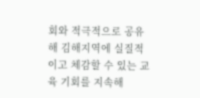회와 적극적으로 공유해 김해지역에 실질적이고 체감할 수 있는 교육 기회를 지속해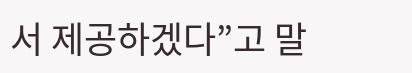서 제공하겠다”고 말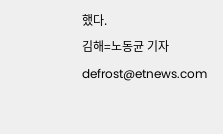했다.
김해=노동균 기자 defrost@etnews.com